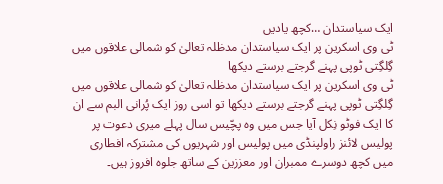ایک سیاستدان …کچھ یادیں
ٹی وی اسکرین پر ایک سیاستدان مدظلہ تعالیٰ کو شمالی علاقوں میں گِلگِتی ٹوپی پہنے گرجتے برستے دیکھا
ٹی وی اسکرین پر ایک سیاستدان مدظلہ تعالیٰ کو شمالی علاقوں میں گِلگِتی ٹوپی پہنے گرجتے برستے دیکھا تو اسی روز ایک پُرانی البم سے ان کا ایک فوٹو نِکل آیا جس میں وہ پچّیس سال پہلے میری دعوت پر پولیس لائنز راولپنڈی میں پولیس اور شہریوں کی مشترکہ افطاری میں کچھ دوسرے ممبران اور معززین کے ساتھ جلوہ افروز ہیں۔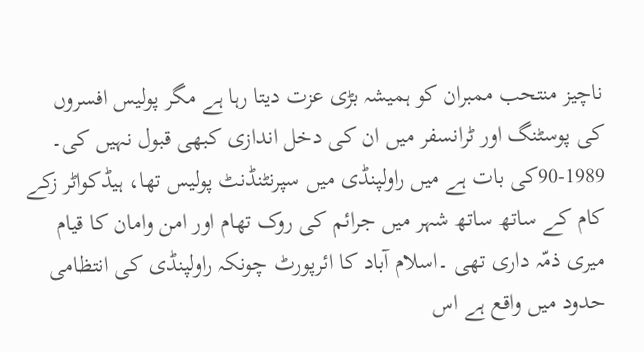ناچیز منتحب ممبران کو ہمیشہ بڑی عزت دیتا رہا ہے مگر پولیس افسروں کی پوسٹنگ اور ٹرانسفر میں ان کی دخل اندازی کبھی قبول نہیں کی۔ 1989-90کی بات ہے میں راولپنڈی میں سپرنٹنڈنٹ پولیس تھا، ہیڈکواٹر زکے کام کے ساتھ ساتھ شہر میں جرائم کی روک تھام اور امن وامان کا قیام میری ذمّہ داری تھی ۔اسلام آباد کا ائرپورٹ چونکہ راولپنڈی کی انتظامی حدود میں واقع ہے اس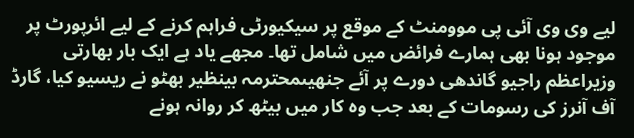لیے وی وی آئی پی موومنٹ کے موقع پر سیکیورٹی فراہم کرنے کے لیے ائرپورٹ پر موجود ہونا بھی ہمارے فرائض میں شامل تھا۔ مجھے یاد ہے ایک بار بھارتی وزیراعظم راجیو گاندھی دورے پر آئے جنھیںمحترمہ بینظیر بھٹو نے ریسیو کیا، گارڈ آف آنرز کی رسومات کے بعد جب وہ کار میں بیٹھ کر روانہ ہونے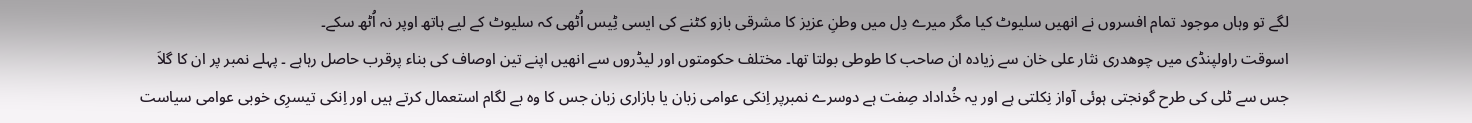لگے تو وہاں موجود تمام افسروں نے انھیں سلیوٹ کیا مگر میرے دِل میں وطنِ عزیز کا مشرقی بازو کٹنے کی ایسی ٹِیس اُٹھی کہ سلیوٹ کے لیے ہاتھ اوپر نہ اُٹھ سکے۔
اسوقت راولپنڈی میں چوھدری نثار علی خان سے زیادہ ان صاحب کا طوطی بولتا تھا۔ مختلف حکومتوں اور لیڈروں سے انھیں اپنے تین اوصاف کی بناء پرقرب حاصل رہاہے ۔ پہلے نمبر پر ان کا گلاَ جس سے ٹلی کی طرح گونجتی ہوئی آواز نِکلتی ہے اور یہ خُداداد صِفت ہے دوسرے نمبرپر اِنکی عوامی زبان یا بازاری زبان جس کا وہ بے لگام استعمال کرتے ہیں اور اِنکی تیسرِی خوبی عوامی سیاست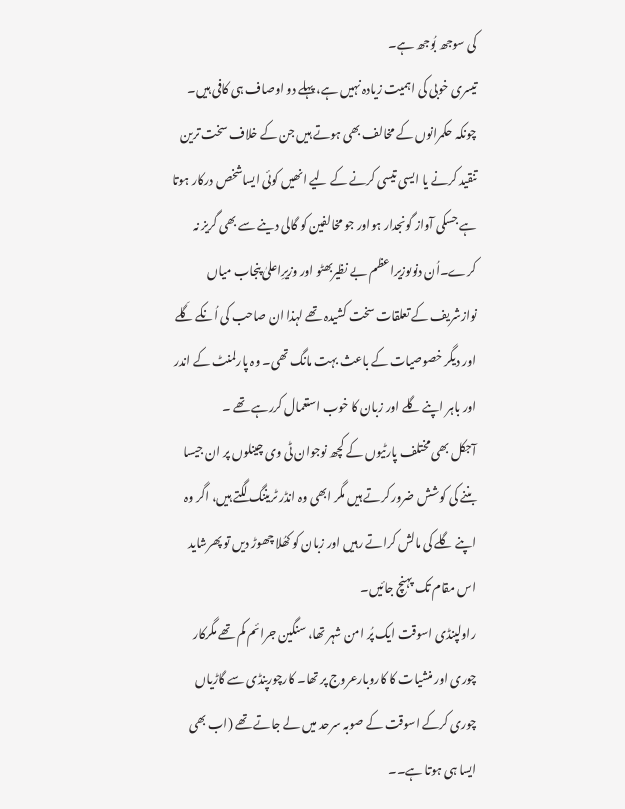کی سوجھ بُوجھ ہے۔
تیسری خوبی کی اہمیت زیادہ نہیں ہے، پہلے دو اوصاف ہی کافی ہیں۔ چونکہ حکمرانوں کے مخالف بھی ہوتے ہیں جن کے خلاف سخت ترین تنقید کرنے یا ایسی تیسی کرنے کے لیے انھیں کوئی ایساشخص درکار ہوتا ہے جسکی آواز گونجدار ہواور جو مخالفین کو گالی دینے سے بھی گریز نہ کرے۔اُن دنوںوزیراعظم بے نظیربھٹو اور وزیرِاعلیٰ پنجاب میاں نوازشریف کے تعلقات سخت کشیدہ تھے لہذا ان صاحب کی اُنکے گَلے اور دیگر خصوصیات کے باعث بہت مانگ تھی۔ وہ پارلمنٹ کے اندر اور باہر اپنے گلے اور زبان کا خوب استعمال کررہے تھے ۔
آجکل بھی مختلف پارٹیوں کے کچھ نوجوان ٹی وی چینلوں پر ان جیسا بننے کی کوشش ضرور کرتے ہیں مگر ابھی وہ انڈر ٹریننگ لگتے ہیں، اگر وہ اپنے گلے کی مالش کراتے رہیں اور زبان کو کھُلا چھوڑ دیں تو پھرشاید اس مقام تک پہنچ جائیں۔
راولپنڈی اسوقت ایک پُر امن شہر تھا، سنگین جرائم کم تھے مگرکار چوری اور منشیات کا کاروبارعروج پر تھا۔ کارچورپنڈی سے گاڑیاں چوری کرکے اسوقت کے صوبہ سرحد میں لے جاتے تھے (اب بھی ایسا ہی ہوتا ہے۔۔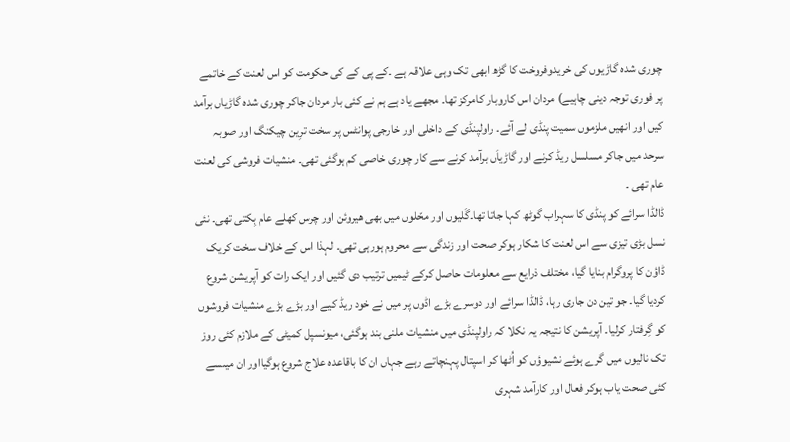چوری شدہ گاڑیوں کی خریدوفروخت کا گڑھ ابھی تک وہی علاقہ ہے ۔کے پی کے کی حکومت کو اس لعنت کے خاتمے پر فوری توجہ دینی چاہیے) مردان اس کاروبار کامرکز تھا۔ مجھے یاد ہے ہم نے کئی بار مردان جاکر چوری شدہ گاڑیاں برآمد کیں اور انھیں ملزموں سمیت پنڈی لے آئے۔ راولپنڈی کے داخلی اور خارجی پوانٹس پر سخت ترِین چیکنگ اور صوبہ سرحد میں جاکر مسلسل ریڈ کرنے اور گاڑیاَں برآمد کرنے سے کار چوری خاصی کم ہوگئی تھی۔ منشیات فروشی کی لعنت عام تھی ۔
ڈالڈا سرائے کو پنڈی کا سہراب گوٹھ کہا جاتا تھا۔گَلیوں اور محّلوں میں بھی ھیروئن اور چرس کھلے عام بِکتی تھی۔ نئی نسل بڑی تیزی سے اس لعنت کا شکار ہوکر صحت اور زندگی سے محروم ہورہی تھی۔ لہذا اس کے خلاف سخت کریک ڈاؤن کا پروگرام بنایا گیا، مختلف ذرایع سے معلومات حاصل کرکے ٹیمیں ترتیب دی گئیں اور ایک رات کو آپریشن شروع کردیا گیا۔ جو تین دن جاری رہا، ڈالڈا سرائے اور دوسرے بڑے اڈوں پر میں نے خود ریڈ کیے اور بڑے بڑے منشیات فروشوں کو گِرفتار کرلیا۔ آپریشن کا نتیجہ یہ نکلا کہ راولپنڈی میں منشیات ملنی بند ہوگئی، میونسپل کمیٹی کے ملازم کئی روز تک نالیوں میں گرے ہوئے نشیوؤں کو اُٹھا کر اسپتال پہنچاتے رہے جہاں ان کا باقاعدہ علاج شروع ہوگیااور ان میںسے کئی صحت یاب ہوکر فعال اور کارآمد شہری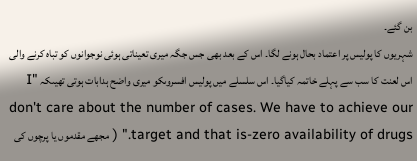بن گئے۔
شہریوں کا پولیس پر اعتماد بحال ہونے لگا۔ اس کے بعد بھی جس جگہ میری تعیناتی ہوئی نوجوانوں کو تباہ کرنے والی اس لعنت کا سب سے پہلے خاتمہ کیاگیا۔ اس سلسلے میں پولیس افسروںکو میری واضح ہدابات ہوتی تھیںکہ "I don't care about the number of cases. We have to achieve our target and that is-zero availability of drugs." ( مجھے مقدموں یا پرچوں کی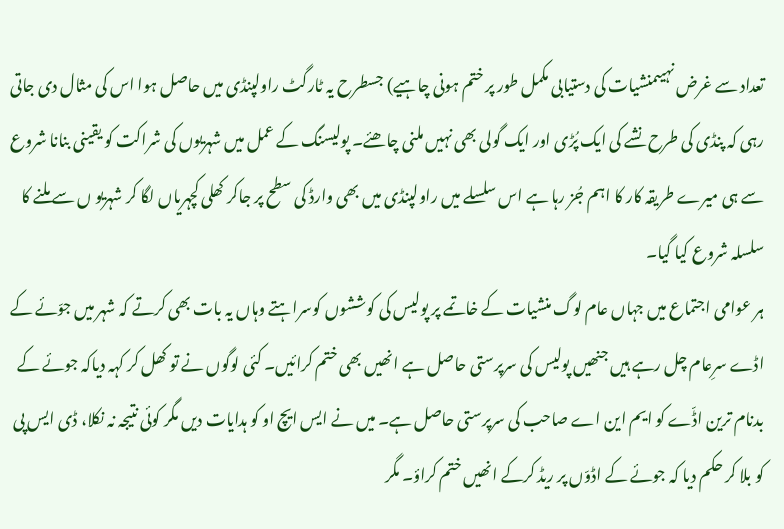تعداد سے غرض نہیںمنشیات کی دستیابی مکمل طور پر ختم ہونی چاہیے) جسطرح یہ ٹارگٹ راولپنڈی میں حاصل ہوا اس کی مثال دی جاتی رہی کہ پنڈی کی طرح نشے کی ایک پُڑی اور ایک گولی بھی نہیں ملنی چاھئے۔ پولیسنگ کے عمل میں شہریوں کی شراکت کو یقینی بنانا شروع سے ہی میرے طریقہ کار کا اہم جُز رہا ہے اس سلسلے میں راولپنڈی میں بھی وارڈ کی سطح پر جاکر کھلی کچہریاں لگا کر شہریو ں سے ملنے کا سلسلہ شروع کیا گیا۔
ہر عوامی اجتماع میں جہاں عام لوگ منشیات کے خاتمے پر پولیس کی کوششوں کوسراہتے وہاں یہ بات بھی کرتے کہ شہر میں جوّئے کے اڈے سرِعام چل رہے ہیں جنھیں پولیس کی سرپرستی حاصل ہے انھیں بھی ختم کرائیں۔ کئی لوگوں نے تو کھل کر کہہ دیاکہ جوئے کے بدنام ترین اڈّے کو ایم این اے صاحب کی سرپرستی حاصل ہے۔ میں نے ایس ایچ او کو ہدایات دیں مگر کوئی نتیجہ نہ نکلا، ڈی ایس پی کو بلا کر حکم دیا کہ جوئے کے اڈوّں پر ریڈ کرکے انھیں ختم کراؤ۔ مگر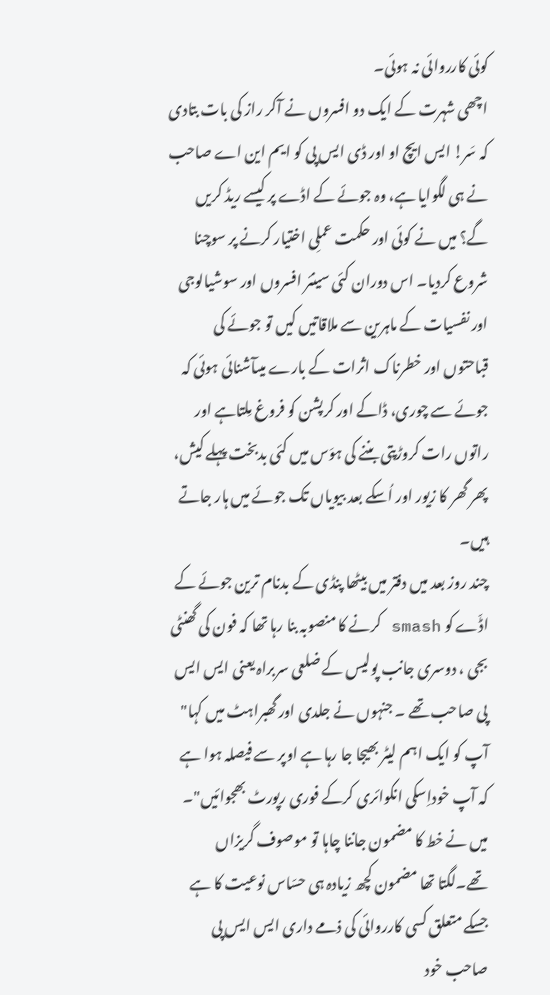کوئی کارروائی نہ ہوئی۔
اچھی شہرت کے ایک دو افسروں نے آکر راز کی بات بتادی کہ سَر! ایس ایچ او اور ڈی ایس پی کو ایم این اے صاحب نے ہی لگوایا ہے، وہ جوئے کے اڈے پر کیسے ریڈ کریں گے؟ میں نے کوئی اور حکمت عملِی اختیار کرنے پر سوچنا شروع کردیا۔ اس دوران کئی سینئر افسروں اور سوشیالوجی اور نفسیات کے ماہرین سے ملاقاتیں کیں تو جوئے کی قباحتوں اور خطرناک اثرات کے بارے میںآشنائی ہوئی کہ جوئے سے چوری، ڈاکے اور کرپشن کو فروغ مِلتاہے اور راتوں رات کروڑپتی بننے کی ہوَس میں کئی بدبخت پہلے کیش، پھر گھر کا زیور اور اُسکے بعد بیویاں تک جوئے میں ہار جاتے ہیں۔
چند روز بعد میں دفتر میں بیٹھا پنڈی کے بدنام ترین جوئے کے اڈّے کو smash کرنے کا منصوبہ بنا رہا تھا کہ فون کی گھنٹی بجی ، دوسری جانب پولیس کے ضلعی سربراہ یعنی ایس ایس پی صاحب تھے ۔ جنہوں نے جلدی اور گھبراہٹ میں کہا" آپ کو ایک اہم لیٹر بھیجا جا رہا ہے اوپر سے فیصلہ ہوا ہے کہ آپ خوداِسکی انکوائری کرکے فوری رپورٹ بھجوائیں"۔
میں نے خط کا مضمون جاننا چاہا تو موصوف گریزاں تھے۔لگتا تھا مضمون کچھ زیادہ ہی حسّاس نوعیت کا ہے جسکے متعلق کسی کارروائی کی ذمے داری ایس ایس پی صاحب خود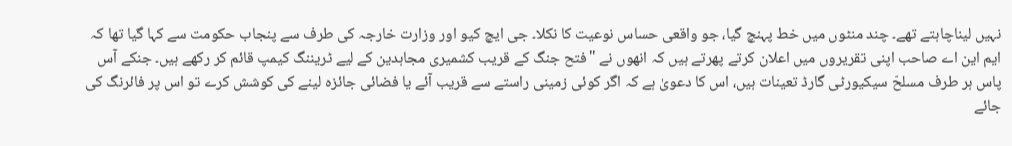نہیں لیناچاہتے تھے۔ چند منٹوں میں خط پہنچ گیا، جو واقعی حساس نوعیت کا نکلا۔ جی ایچ کیو اور وزارت خارجہ کی طرف سے پنجاب حکومت سے کہا گیا تھا کہ ایم این اے صاحب اپنی تقریروں میں اعلان کرتے پھرتے ہیں کہ انھوں نے "فتح جنگ کے قریب کشمیری مجاہدین کے لیے ٹریننگ کیمپ قائم کر رکھے ہیں۔ جنکے آس پاس ہر طرف مسلحّ سیکیورٹی گارڈ تعینات ہیں، اس کا دعویٰ ہے کہ اگر کوئی زمینی راستے سے قریب آئے یا فضائی جائزہ لینے کی کوشش کرے تو اس پر فائرنگ کی جائے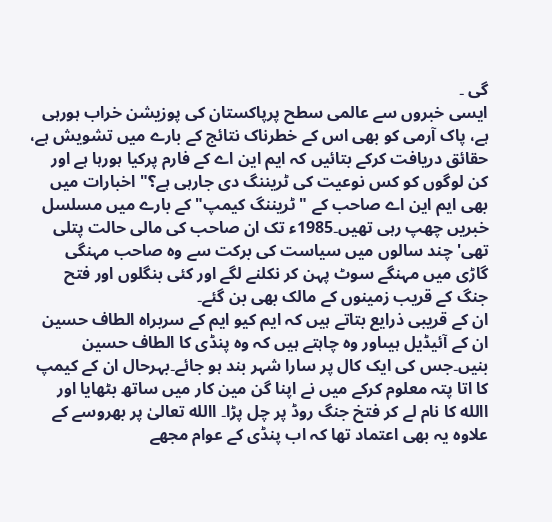گی ۔
ایسی خبروں سے عالمی سطح پرپاکستان کی پوزیشن خراب ہورہی ہے، پاک آرمی کو بھی اس کے خطرناک نتائج کے بارے میں تشویش ہے، حقائق دریافت کرکے بتائیں کہ ایم این اے کے فارم پرکیا ہورہا ہے اور کن لوگوں کو کس نوعیت کی ٹریننگ دی جارہی ہے؟" اخبارات میں بھی ایم این اے صاحب کے "ٹریننگ کیمپ" کے بارے میں مسلسل خبریں چھپ رہی تھیں۔1985ء تک ان صاحب کی مالی حالت پتلی تھی' چند سالوں میں سیاست کی برکت سے وہ صاحب مہنگی گاڑی میں مہنگے سوٹ پہن کر نکلنے لگے اور کئی بنگلوں اور فتح جنگ کے قریب زمینوں کے مالک بھی بن گئے۔
ان کے قریبی ذرایع بتاتے ہیں کہ ایم کیو ایم کے سربراہ الطاف حسین ان کے آئیڈیل ہیںاور وہ چاہتے ہیں کہ وہ پنڈی کا الطاف حسین بنیں۔جس کی ایک کال پر سارا شہر بند ہو جائے۔بہرحال ان کے کیمپ کا اتا پتہ معلوم کرکے میں نے اپنا گن مین کار میں ساتھ بٹھایا اور االله کا نام لے کر فتخ جنگ روڈ پر چل پڑا۔ االله تعالیٰ پر بھروسے کے علاوہ یہ بھی اعتماد تھا کہ اب پنڈی کے عوام مجھے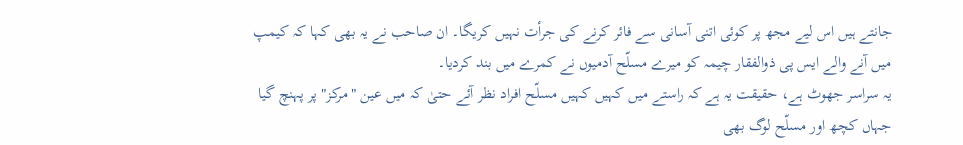جانتے ہیں اس لیے مجھ پر کوئی اتنی آسانی سے فائر کرنے کی جرأت نہیں کریگا۔ ان صاحب نے یہ بھی کہا کہ کیمپ میں آنے والے ایس پی ذوالفقار چیمہ کو میرے مسلّح آدمیوں نے کمرے میں بند کردیا۔
یہ سراسر جھوٹ ہے، حقیقت یہ ہے کہ راستے میں کہیں کہیں مسلّح افراد نظر آئے حتیٰ کہ میں عین "مرکز" پر پہنچ گیا جہاں کچھ اور مسلّح لوگ بھی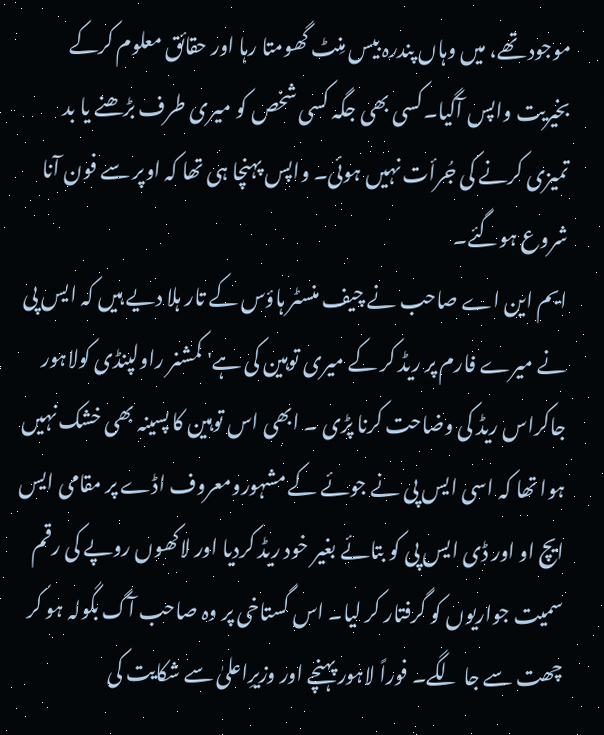موجود تھے، میں وہاں پندرہ بیس مِنٹ گھومتا رہا اور حقائق معلوم کرکے بخیریت واپس آگیا۔کسی بھی جگہ کسی شخص کو میری طرف بڑھنے یا بد تمیزی کرنے کی جُرأت نہیں ہوئی۔ واپس پہنچا ہی تھا کہ اوپر سے فون آنا شروع ہوگئے۔
ایم این اے صاحب نے چیف منسٹر ہاؤس کے تار ہلا دیے ہیں کہ ایس پی نے میرے فارم پر ریڈ کر کے میری توہین کی ہے' کمشنر راولپنڈی کولاہور جاکراس ریڈ کی وضاحت کرنا پڑی ۔ ابھی اس توہین کا پسینہ بھی خشک نہیں ہوا تھا کہ اسی ایس پی نے جوئے کے مشہورومعروف اڈے پر مقامی ایس ایچ او اور ڈی ایس پی کو بتائے بغیر خود ریڈ کردیا اور لاکھوں روپے کی رقم سمیت جواریوں کو گرفتار کر لیا۔ اس گستاخی پر وہ صاحب آگ بگولہ ہو کر چھت سے جا لگے۔ فوراً لاہور پہنچے اور وزیرِاعلیٰ سے شکایت کی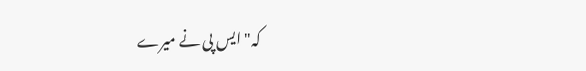کہ" ایس پی نے میرے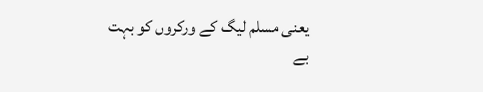یعنی مسلم لیگ کے ورکروں کو بہت بے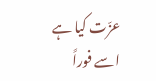عزّت کیا ہے اسے فوراً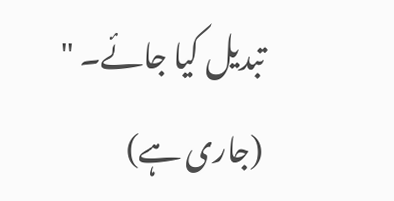تبدیل کیا جائے۔ "
(جاری ہے)